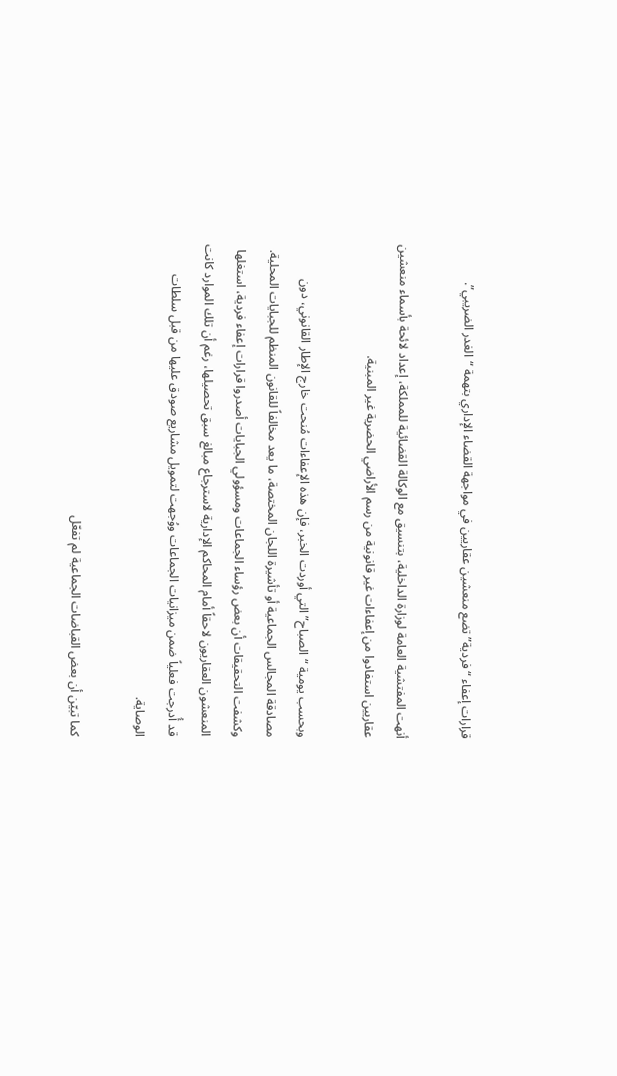قرارات إعفاء “فردية” تضع منعشين عقاريين في مواجهة القضاء الإداري بتهمة “الغدر الضريبي”.

أنهت المفتشية العامة لوزارة الداخلية، بتنسيق مع الوكالة القضائية للمملكة، إعداد لائحة بأسماء منعشين عقاريين استفادوا من إعفاءات غير قانونية من رسم الأراضي الحضرية غير المبنية.

وبحسب يومية “الصباح” التي أوردت الخبر، فإن هذه الإعفاءات مُنحت خارج الإطار القانوني، دون مصادقة المجالس الجماعية أو تأشيرة اللجان المختصة، ما يعد مخالفاً للقانون المنظم للجبايات المحلية. وكشفت التحقيقات أن بعض رؤساء الجماعات ومسؤولي الجبايات أصدروا قرارات إعفاء فردية، استغلها المنعشون العقاريون لاحقاً أمام المحاكم الإدارية لاسترجاع مبالغ سبق تحصيلها، رغم أن تلك الموارد كانت قد أُدرجت فعلياً ضمن ميزانيات الجماعات ووُجهت لتمويل مشاريع صودق عليها من قبل سلطات الوصاية.

كما تبيّن أن بعض القباضات الجماعية لم تفعّل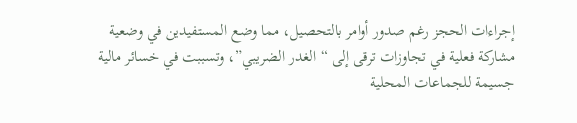إجراءات الحجز رغم صدور أوامر بالتحصيل، مما وضع المستفيدين في وضعية مشاركة فعلية في تجاوزات ترقى إلى “الغدر الضريبي”، وتسببت في خسائر مالية جسيمة للجماعات المحلية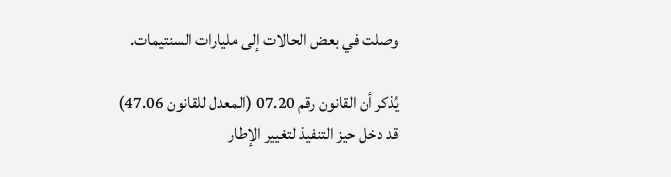وصلت في بعض الحالات إلى مليارات السنتيمات.

يُذكر أن القانون رقم 07.20 (المعدل للقانون 47.06) قد دخل حيز التنفيذ لتغيير الإطار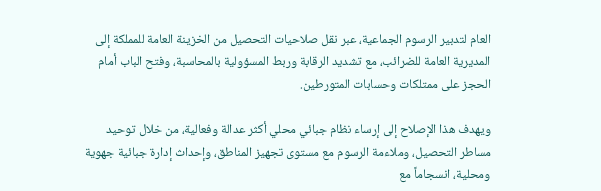العام لتدبير الرسوم الجماعية، عبر نقل صلاحيات التحصيل من الخزينة العامة للمملكة إلى المديرية العامة للضرائب، مع تشديد الرقابة وربط المسؤولية بالمحاسبة، وفتح الباب أمام الحجز على ممتلكات وحسابات المتورطين.

ويهدف هذا الإصلاح إلى إرساء نظام جبائي محلي أكثر عدالة وفعالية، من خلال توحيد مساطر التحصيل، وملاءمة الرسوم مع مستوى تجهيز المناطق، وإحداث إدارة جبائية جهوية ومحلية، انسجاماً مع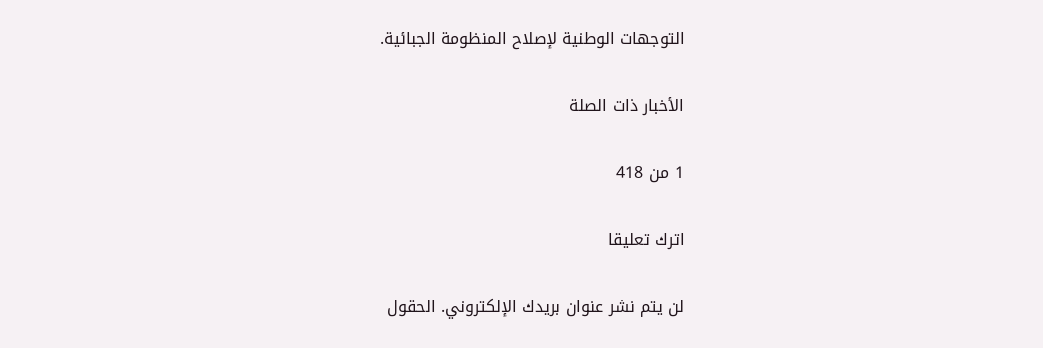التوجهات الوطنية لإصلاح المنظومة الجبائية.

الأخبار ذات الصلة

1 من 418

اترك تعليقا

لن يتم نشر عنوان بريدك الإلكتروني. الحقول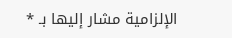الإلزامية مشار إليها بـ *